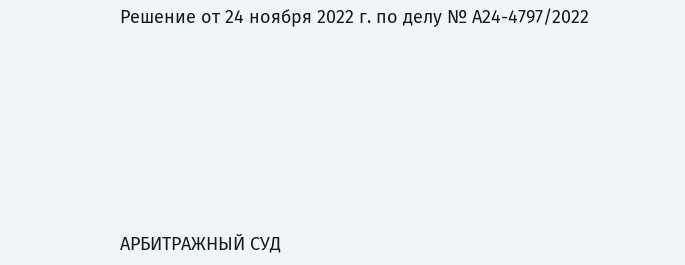Решение от 24 ноября 2022 г. по делу № А24-4797/2022







АРБИТРАЖНЫЙ СУД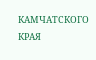КАМЧАТСКОГО КРАЯ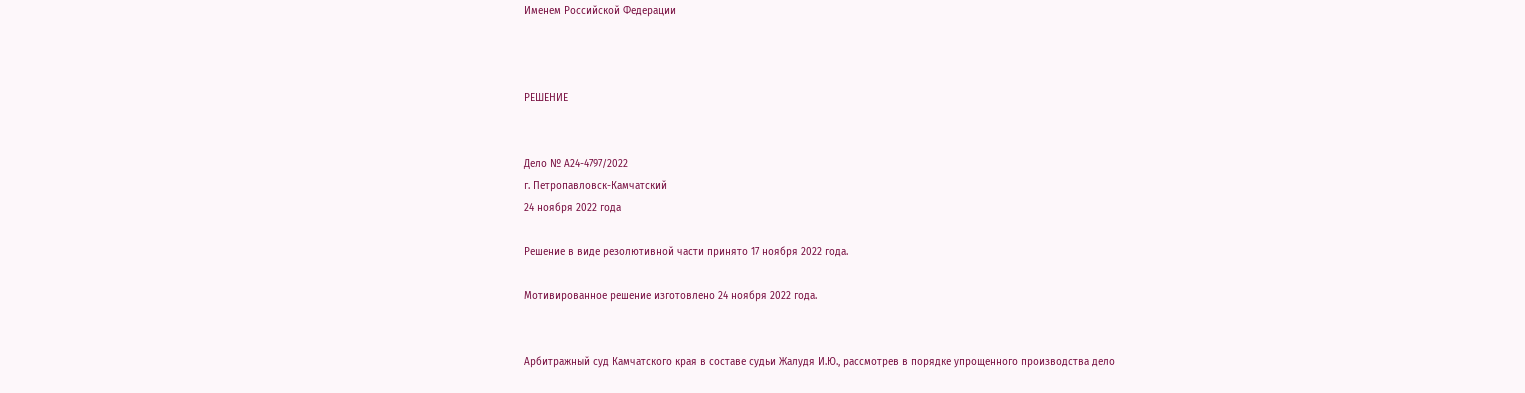Именем Российской Федерации



РЕШЕНИЕ


Дело № А24-4797/2022
г. Петропавловск-Камчатский
24 ноября 2022 года

Решение в виде резолютивной части принято 17 ноября 2022 года.

Мотивированное решение изготовлено 24 ноября 2022 года.


Арбитражный суд Камчатского края в составе судьи Жалудя И.Ю., рассмотрев в порядке упрощенного производства дело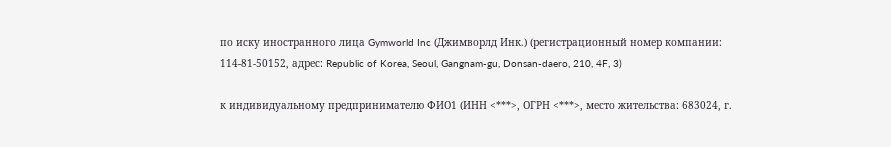по иску иностранного лица Gymworld Inc (Джимворлд Инк.) (регистрационный номер компании: 114-81-50152, адрес: Republic of Korea, Seoul, Gangnam-gu, Donsan-daero, 210, 4F, 3)

к индивидуальному предпринимателю ФИО1 (ИНН <***>, ОГРН <***>, место жительства: 683024, г.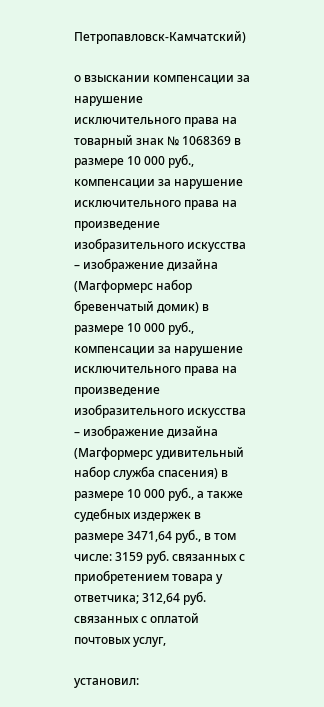Петропавловск-Камчатский)

о взыскании компенсации за нарушение исключительного права на товарный знак № 1068369 в размере 10 000 руб., компенсации за нарушение исключительного права на произведение изобразительного искусства – изображение дизайна (Магформерс набор бревенчатый домик) в размере 10 000 руб., компенсации за нарушение исключительного права на произведение изобразительного искусства – изображение дизайна (Магформерс удивительный набор служба спасения) в размере 10 000 руб., а также судебных издержек в размере 3471,64 руб., в том числе: 3159 руб. связанных с приобретением товара у ответчика; 312,64 руб. связанных с оплатой почтовых услуг,

установил: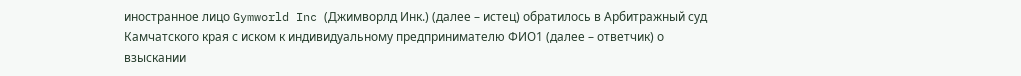иностранное лицо Gymworld Inc (Джимворлд Инк.) (далее – истец) обратилось в Арбитражный суд Камчатского края с иском к индивидуальному предпринимателю ФИО1 (далее – ответчик) о взыскании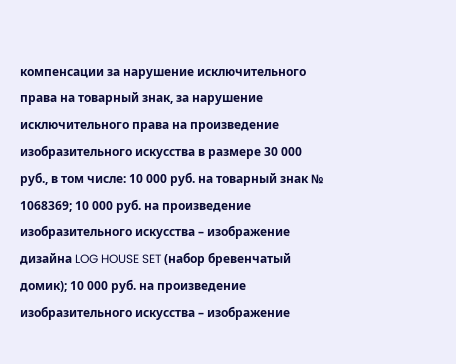компенсации за нарушение исключительного права на товарный знак, за нарушение исключительного права на произведение изобразительного искусства в размере 30 000 руб., в том числе: 10 000 руб. на товарный знак № 1068369; 10 000 руб. на произведение изобразительного искусства – изображение дизайна LOG HOUSE SET (набор бревенчатый домик); 10 000 руб. на произведение изобразительного искусства – изображение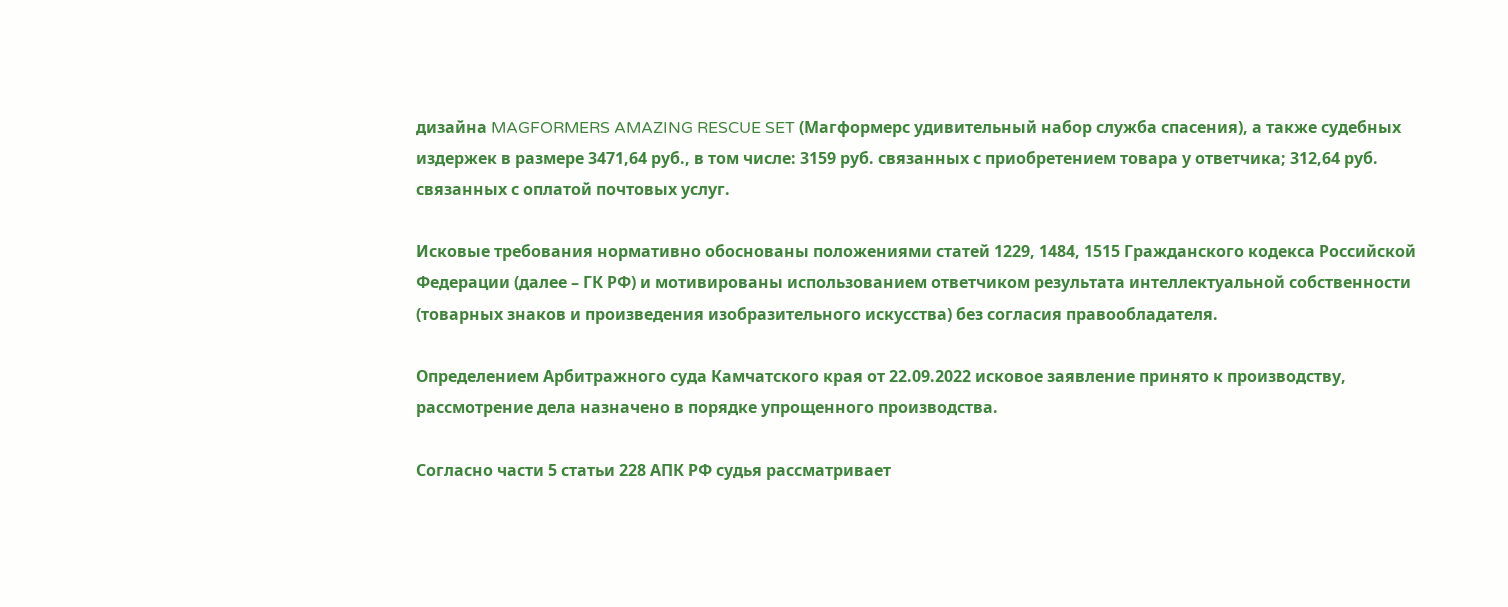дизайна MAGFORMERS AMAZING RESCUE SET (Магформерс удивительный набор служба спасения), а также судебных издержек в размере 3471,64 руб., в том числе: 3159 руб. связанных с приобретением товара у ответчика; 312,64 руб. связанных с оплатой почтовых услуг.

Исковые требования нормативно обоснованы положениями статей 1229, 1484, 1515 Гражданского кодекса Российской Федерации (далее – ГК РФ) и мотивированы использованием ответчиком результата интеллектуальной собственности (товарных знаков и произведения изобразительного искусства) без согласия правообладателя.

Определением Арбитражного суда Камчатского края от 22.09.2022 исковое заявление принято к производству, рассмотрение дела назначено в порядке упрощенного производства.

Согласно части 5 статьи 228 АПК РФ судья рассматривает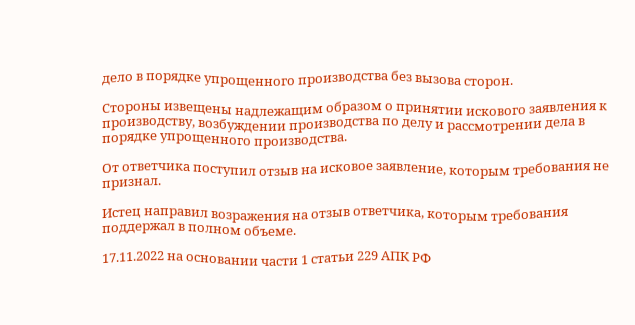дело в порядке упрощенного производства без вызова сторон.

Стороны извещены надлежащим образом о принятии искового заявления к производству, возбуждении производства по делу и рассмотрении дела в порядке упрощенного производства.

От ответчика поступил отзыв на исковое заявление, которым требования не признал.

Истец направил возражения на отзыв ответчика, которым требования поддержал в полном объеме.

17.11.2022 на основании части 1 статьи 229 АПК РФ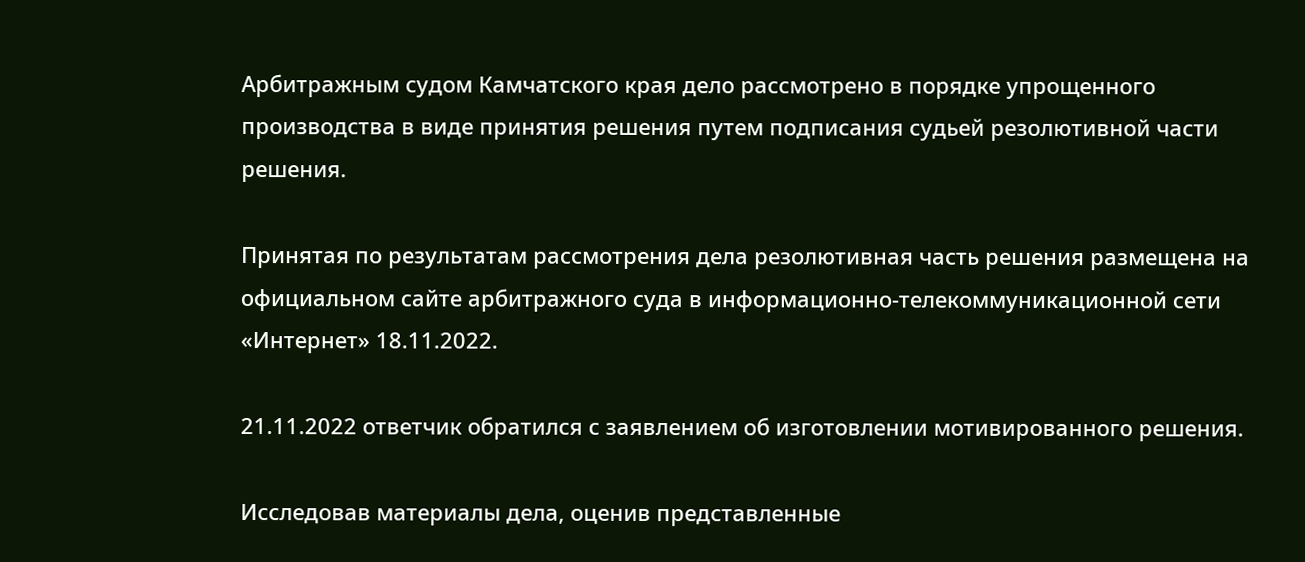Арбитражным судом Камчатского края дело рассмотрено в порядке упрощенного производства в виде принятия решения путем подписания судьей резолютивной части решения.

Принятая по результатам рассмотрения дела резолютивная часть решения размещена на официальном сайте арбитражного суда в информационно-телекоммуникационной сети «Интернет» 18.11.2022.

21.11.2022 ответчик обратился с заявлением об изготовлении мотивированного решения.

Исследовав материалы дела, оценив представленные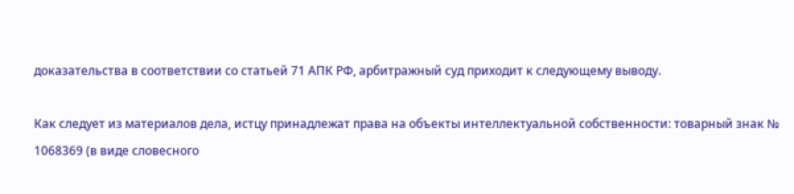доказательства в соответствии со статьей 71 АПК РФ, арбитражный суд приходит к следующему выводу.

Как следует из материалов дела, истцу принадлежат права на объекты интеллектуальной собственности: товарный знак № 1068369 (в виде словесного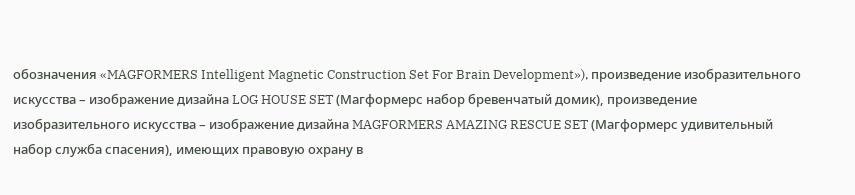обозначения «MAGFORMERS Intelligent Magnetic Construction Set For Brain Development»), произведение изобразительного искусства – изображение дизайна LOG HOUSE SET (Магформерс набор бревенчатый домик), произведение изобразительного искусства – изображение дизайна MAGFORMERS AMAZING RESCUE SET (Магформерс удивительный набор служба спасения), имеющих правовую охрану в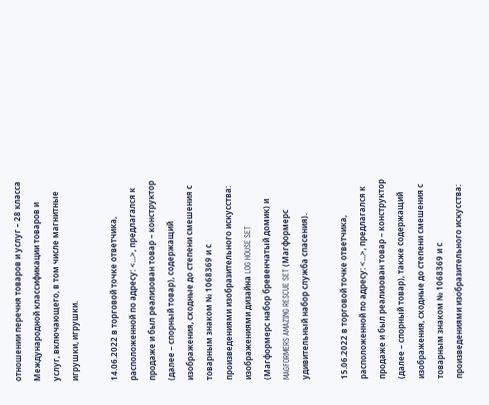отношении перечня товаров и услуг – 28 класса Международной классификации товаров и услуг, включающего, в том числе магнитные игрушки, игрушки.

14.06.2022 в торговой точке ответчика, расположенной по адресу: <...>, предлагался к продаже и был реализован товар – конструктор (далее – спорный товар), содержащий изображения, сходные до степени смешения с товарным знаком № 1068369 и с произведениями изобразительного искусства: изображениями дизайна LOG HOUSE SET (Магформерс набор бревенчатый домик) и MAGFORMERS AMAZING RESCUE SET (Магформерс удивительный набор служба спасения).

15.06.2022 в торговой точке ответчика, расположенной по адресу: <...>, предлагался к продаже и был реализован товар – конструктор (далее – спорный товар), также содержащий изображения, сходные до степени смешения с товарным знаком № 1068369 и с произведениями изобразительного искусства: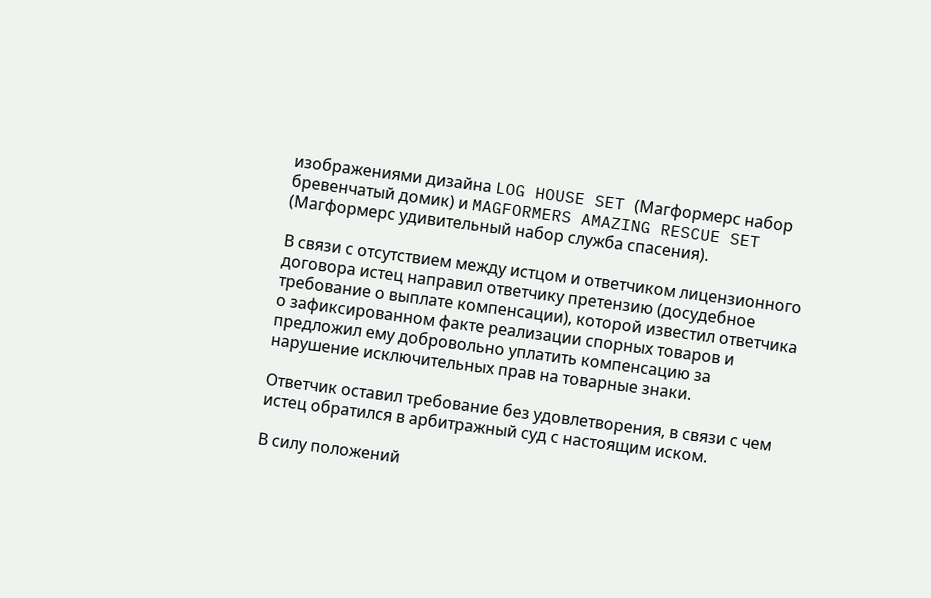изображениями дизайна LOG HOUSE SET (Магформерс набор бревенчатый домик) и MAGFORMERS AMAZING RESCUE SET (Магформерс удивительный набор служба спасения).

В связи с отсутствием между истцом и ответчиком лицензионного договора истец направил ответчику претензию (досудебное требование о выплате компенсации), которой известил ответчика о зафиксированном факте реализации спорных товаров и предложил ему добровольно уплатить компенсацию за нарушение исключительных прав на товарные знаки.

Ответчик оставил требование без удовлетворения, в связи с чем истец обратился в арбитражный суд с настоящим иском.

В силу положений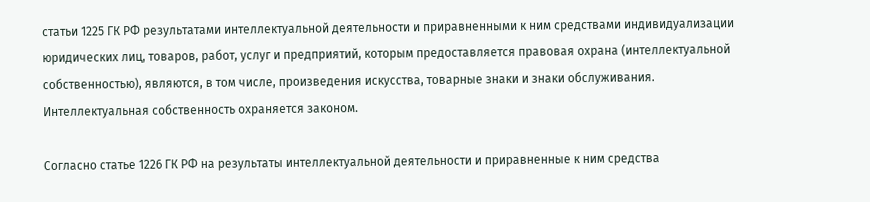статьи 1225 ГК РФ результатами интеллектуальной деятельности и приравненными к ним средствами индивидуализации юридических лиц, товаров, работ, услуг и предприятий, которым предоставляется правовая охрана (интеллектуальной собственностью), являются, в том числе, произведения искусства, товарные знаки и знаки обслуживания. Интеллектуальная собственность охраняется законом.

Согласно статье 1226 ГК РФ на результаты интеллектуальной деятельности и приравненные к ним средства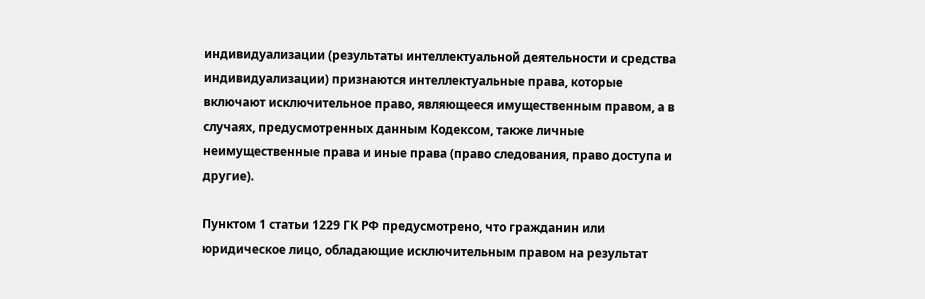индивидуализации (результаты интеллектуальной деятельности и средства индивидуализации) признаются интеллектуальные права, которые включают исключительное право, являющееся имущественным правом, а в случаях, предусмотренных данным Кодексом, также личные неимущественные права и иные права (право следования, право доступа и другие).

Пунктом 1 статьи 1229 ГК РФ предусмотрено, что гражданин или юридическое лицо, обладающие исключительным правом на результат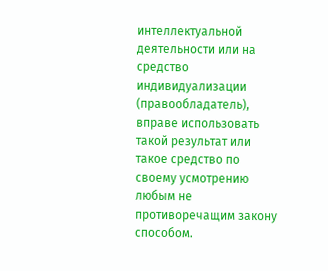интеллектуальной деятельности или на средство индивидуализации (правообладатель), вправе использовать такой результат или такое средство по своему усмотрению любым не противоречащим закону способом.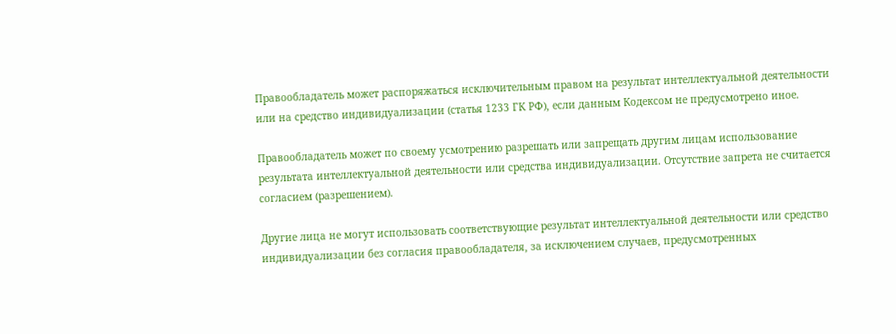Правообладатель может распоряжаться исключительным правом на результат интеллектуальной деятельности или на средство индивидуализации (статья 1233 ГК РФ), если данным Кодексом не предусмотрено иное.

Правообладатель может по своему усмотрению разрешать или запрещать другим лицам использование результата интеллектуальной деятельности или средства индивидуализации. Отсутствие запрета не считается согласием (разрешением).

Другие лица не могут использовать соответствующие результат интеллектуальной деятельности или средство индивидуализации без согласия правообладателя, за исключением случаев, предусмотренных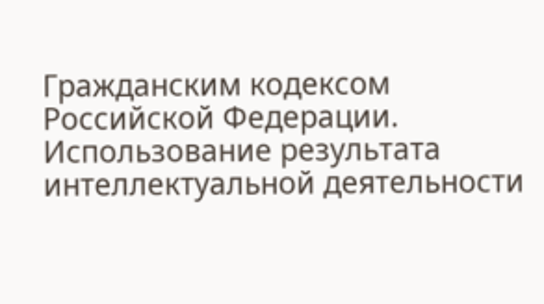Гражданским кодексом Российской Федерации. Использование результата интеллектуальной деятельности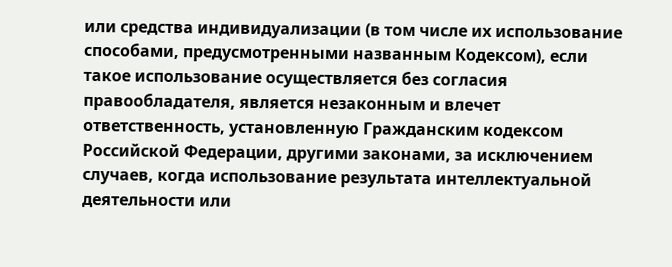или средства индивидуализации (в том числе их использование способами, предусмотренными названным Кодексом), если такое использование осуществляется без согласия правообладателя, является незаконным и влечет ответственность, установленную Гражданским кодексом Российской Федерации, другими законами, за исключением случаев, когда использование результата интеллектуальной деятельности или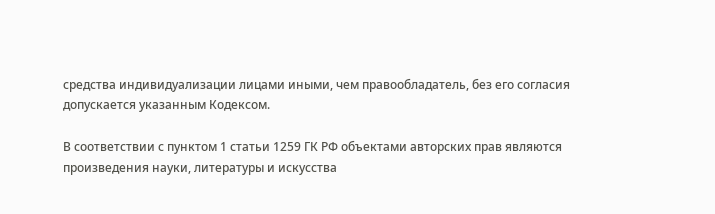средства индивидуализации лицами иными, чем правообладатель, без его согласия допускается указанным Кодексом.

В соответствии с пунктом 1 статьи 1259 ГК РФ объектами авторских прав являются произведения науки, литературы и искусства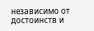независимо от достоинств и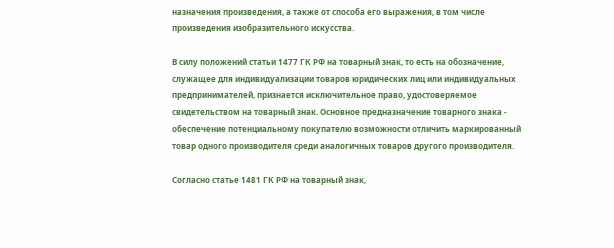назначения произведения, а также от способа его выражения, в том числе произведения изобразительного искусства.

В силу положений статьи 1477 ГК РФ на товарный знак, то есть на обозначение, служащее для индивидуализации товаров юридических лиц или индивидуальных предпринимателей, признается исключительное право, удостоверяемое свидетельством на товарный знак. Основное предназначение товарного знака - обеспечение потенциальному покупателю возможности отличить маркированный товар одного производителя среди аналогичных товаров другого производителя.

Согласно статье 1481 ГК РФ на товарный знак,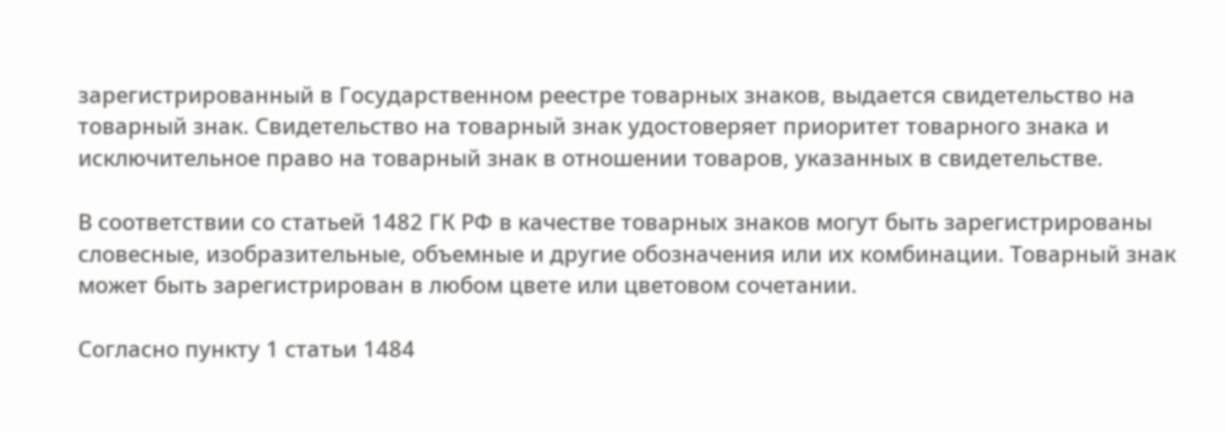зарегистрированный в Государственном реестре товарных знаков, выдается свидетельство на товарный знак. Свидетельство на товарный знак удостоверяет приоритет товарного знака и исключительное право на товарный знак в отношении товаров, указанных в свидетельстве.

В соответствии со статьей 1482 ГК РФ в качестве товарных знаков могут быть зарегистрированы словесные, изобразительные, объемные и другие обозначения или их комбинации. Товарный знак может быть зарегистрирован в любом цвете или цветовом сочетании.

Согласно пункту 1 статьи 1484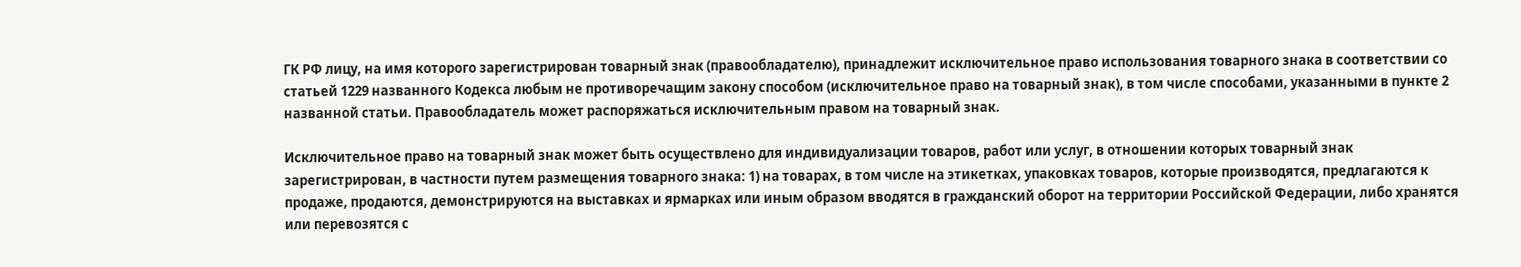ГК РФ лицу, на имя которого зарегистрирован товарный знак (правообладателю), принадлежит исключительное право использования товарного знака в соответствии со статьей 1229 названного Кодекса любым не противоречащим закону способом (исключительное право на товарный знак), в том числе способами, указанными в пункте 2 названной статьи. Правообладатель может распоряжаться исключительным правом на товарный знак.

Исключительное право на товарный знак может быть осуществлено для индивидуализации товаров, работ или услуг, в отношении которых товарный знак зарегистрирован, в частности путем размещения товарного знака: 1) на товарах, в том числе на этикетках, упаковках товаров, которые производятся, предлагаются к продаже, продаются, демонстрируются на выставках и ярмарках или иным образом вводятся в гражданский оборот на территории Российской Федерации, либо хранятся или перевозятся с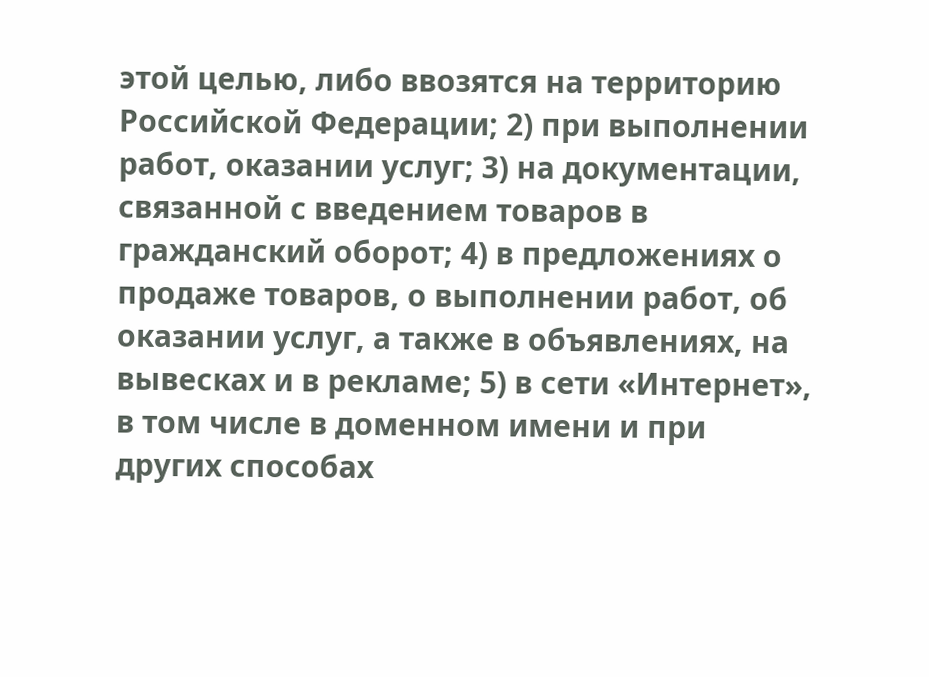этой целью, либо ввозятся на территорию Российской Федерации; 2) при выполнении работ, оказании услуг; 3) на документации, связанной с введением товаров в гражданский оборот; 4) в предложениях о продаже товаров, о выполнении работ, об оказании услуг, а также в объявлениях, на вывесках и в рекламе; 5) в сети «Интернет», в том числе в доменном имени и при других способах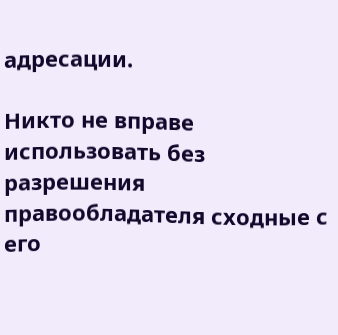адресации.

Никто не вправе использовать без разрешения правообладателя сходные с его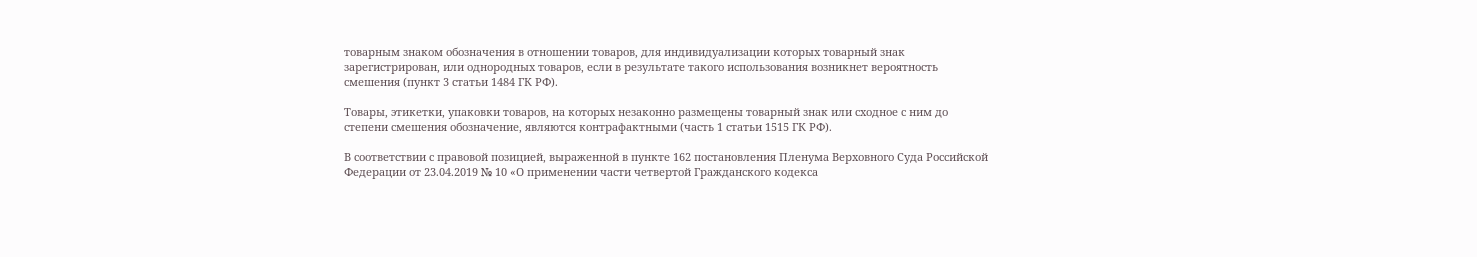товарным знаком обозначения в отношении товаров, для индивидуализации которых товарный знак зарегистрирован, или однородных товаров, если в результате такого использования возникнет вероятность смешения (пункт 3 статьи 1484 ГК РФ).

Товары, этикетки, упаковки товаров, на которых незаконно размещены товарный знак или сходное с ним до степени смешения обозначение, являются контрафактными (часть 1 статьи 1515 ГК РФ).

В соответствии с правовой позицией, выраженной в пункте 162 постановления Пленума Верховного Суда Российской Федерации от 23.04.2019 № 10 «О применении части четвертой Гражданского кодекса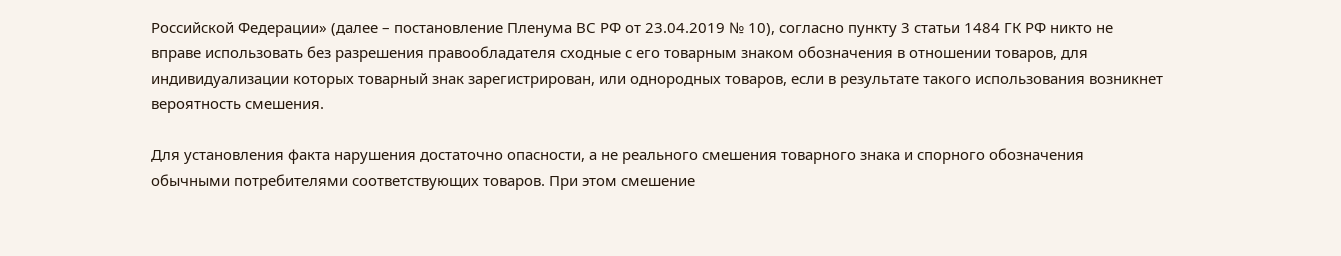Российской Федерации» (далее – постановление Пленума ВС РФ от 23.04.2019 № 10), согласно пункту 3 статьи 1484 ГК РФ никто не вправе использовать без разрешения правообладателя сходные с его товарным знаком обозначения в отношении товаров, для индивидуализации которых товарный знак зарегистрирован, или однородных товаров, если в результате такого использования возникнет вероятность смешения.

Для установления факта нарушения достаточно опасности, а не реального смешения товарного знака и спорного обозначения обычными потребителями соответствующих товаров. При этом смешение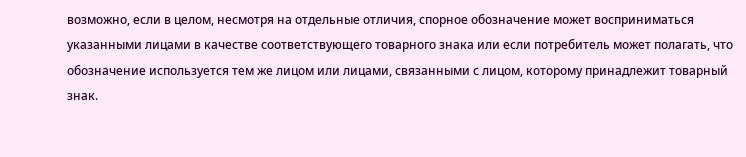возможно, если в целом, несмотря на отдельные отличия, спорное обозначение может восприниматься указанными лицами в качестве соответствующего товарного знака или если потребитель может полагать, что обозначение используется тем же лицом или лицами, связанными с лицом, которому принадлежит товарный знак.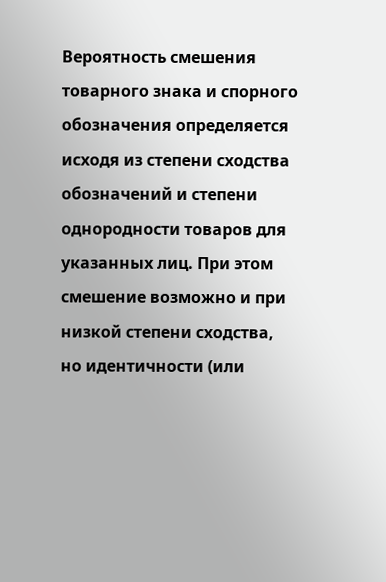Вероятность смешения товарного знака и спорного обозначения определяется исходя из степени сходства обозначений и степени однородности товаров для указанных лиц. При этом смешение возможно и при низкой степени сходства, но идентичности (или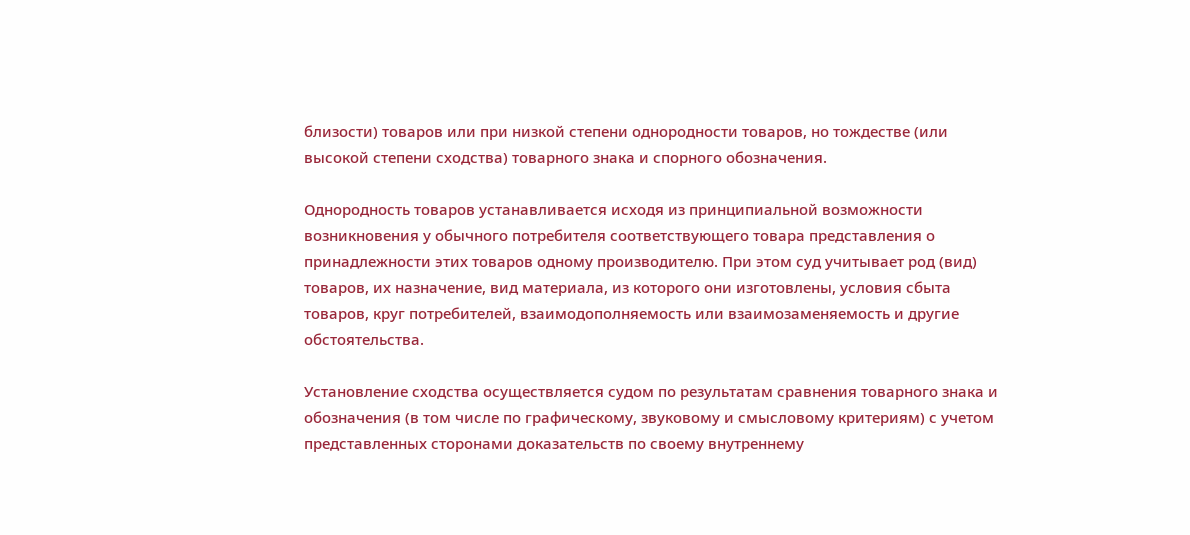близости) товаров или при низкой степени однородности товаров, но тождестве (или высокой степени сходства) товарного знака и спорного обозначения.

Однородность товаров устанавливается исходя из принципиальной возможности возникновения у обычного потребителя соответствующего товара представления о принадлежности этих товаров одному производителю. При этом суд учитывает род (вид) товаров, их назначение, вид материала, из которого они изготовлены, условия сбыта товаров, круг потребителей, взаимодополняемость или взаимозаменяемость и другие обстоятельства.

Установление сходства осуществляется судом по результатам сравнения товарного знака и обозначения (в том числе по графическому, звуковому и смысловому критериям) с учетом представленных сторонами доказательств по своему внутреннему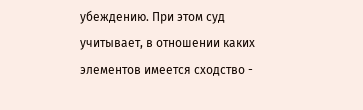убеждению. При этом суд учитывает, в отношении каких элементов имеется сходство -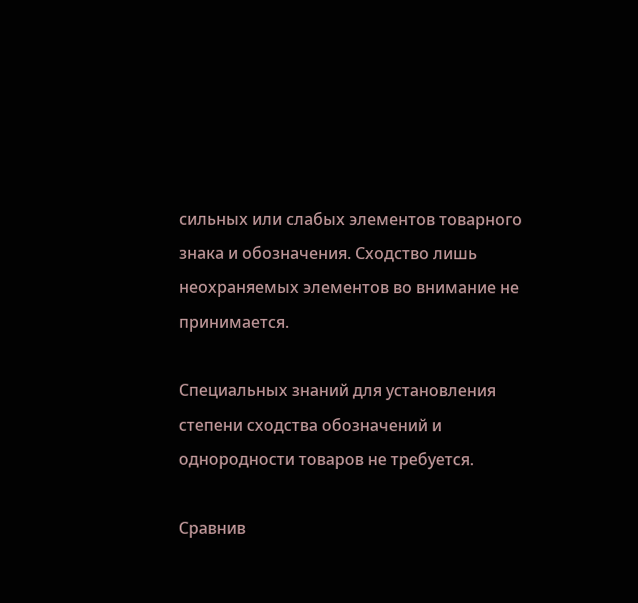сильных или слабых элементов товарного знака и обозначения. Сходство лишь неохраняемых элементов во внимание не принимается.

Специальных знаний для установления степени сходства обозначений и однородности товаров не требуется.

Сравнив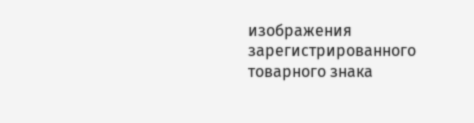изображения зарегистрированного товарного знака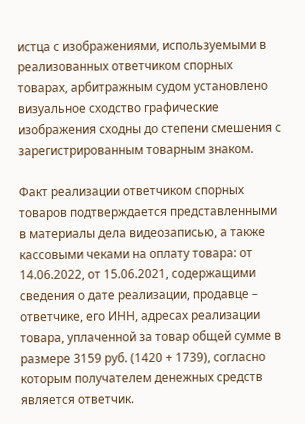истца с изображениями, используемыми в реализованных ответчиком спорных товарах, арбитражным судом установлено визуальное сходство графические изображения сходны до степени смешения с зарегистрированным товарным знаком.

Факт реализации ответчиком спорных товаров подтверждается представленными в материалы дела видеозаписью, а также кассовыми чеками на оплату товара: от 14.06.2022, от 15.06.2021, содержащими сведения о дате реализации, продавце – ответчике, его ИНН, адресах реализации товара, уплаченной за товар общей сумме в размере 3159 руб. (1420 + 1739), согласно которым получателем денежных средств является ответчик.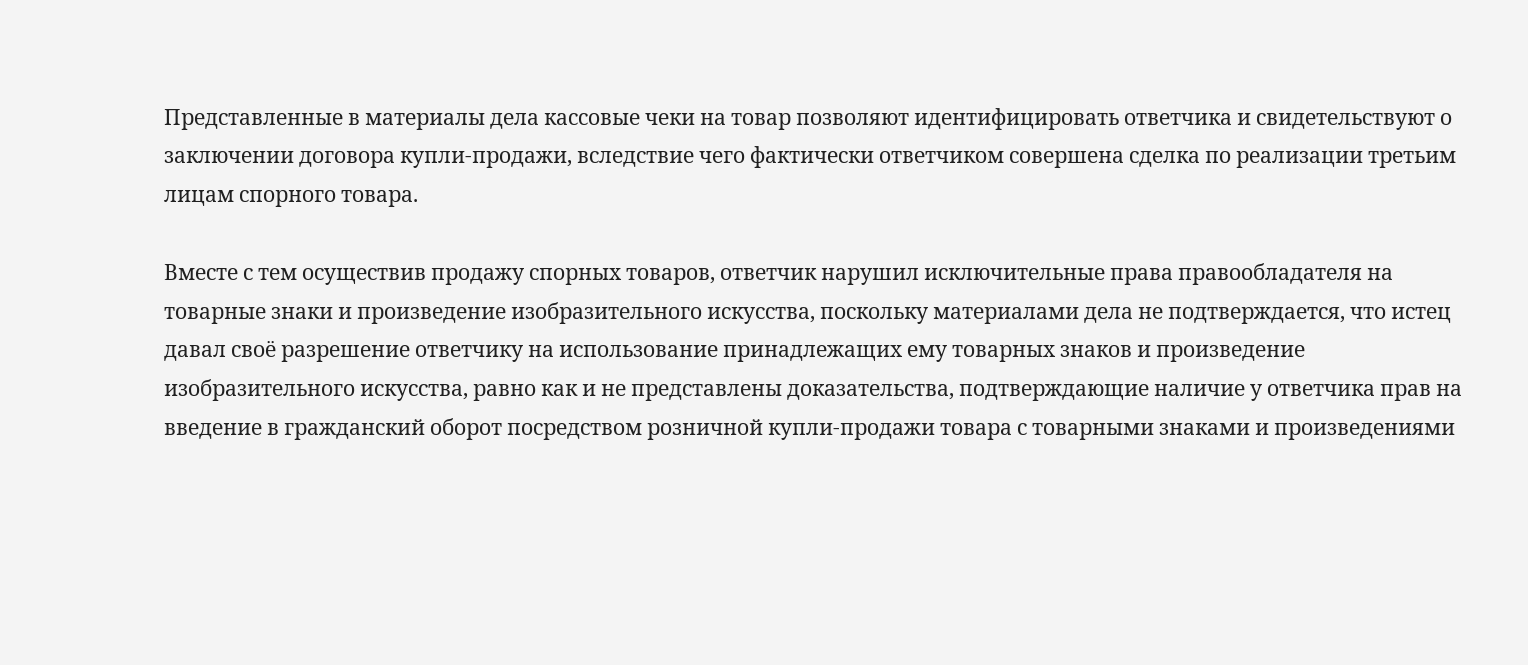Представленные в материалы дела кассовые чеки на товар позволяют идентифицировать ответчика и свидетельствуют о заключении договора купли-продажи, вследствие чего фактически ответчиком совершена сделка по реализации третьим лицам спорного товара.

Вместе с тем осуществив продажу спорных товаров, ответчик нарушил исключительные права правообладателя на товарные знаки и произведение изобразительного искусства, поскольку материалами дела не подтверждается, что истец давал своё разрешение ответчику на использование принадлежащих ему товарных знаков и произведение изобразительного искусства, равно как и не представлены доказательства, подтверждающие наличие у ответчика прав на введение в гражданский оборот посредством розничной купли-продажи товара с товарными знаками и произведениями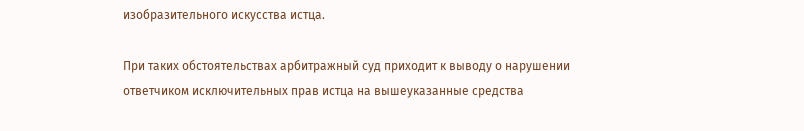изобразительного искусства истца.

При таких обстоятельствах арбитражный суд приходит к выводу о нарушении ответчиком исключительных прав истца на вышеуказанные средства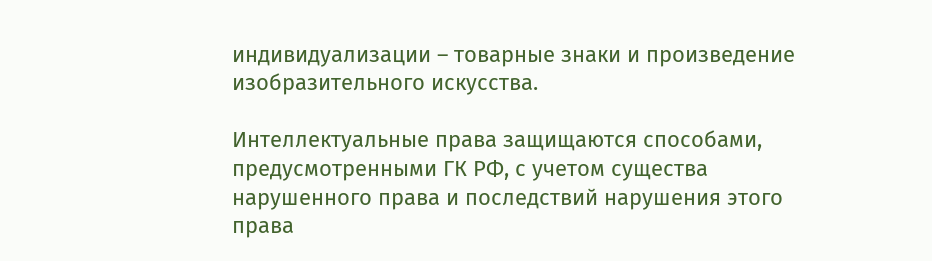индивидуализации – товарные знаки и произведение изобразительного искусства.

Интеллектуальные права защищаются способами, предусмотренными ГК РФ, с учетом существа нарушенного права и последствий нарушения этого права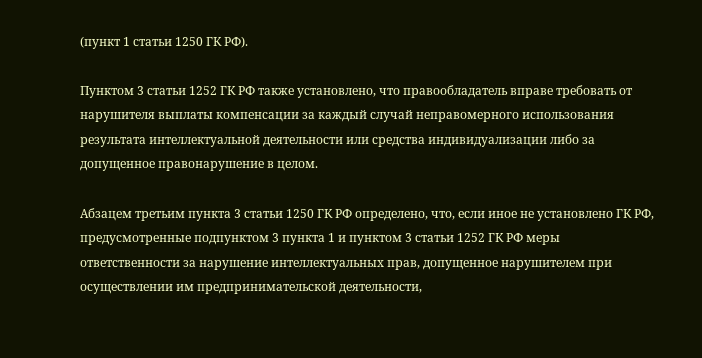(пункт 1 статьи 1250 ГК РФ).

Пунктом 3 статьи 1252 ГК РФ также установлено, что правообладатель вправе требовать от нарушителя выплаты компенсации за каждый случай неправомерного использования результата интеллектуальной деятельности или средства индивидуализации либо за допущенное правонарушение в целом.

Абзацем третьим пункта 3 статьи 1250 ГК РФ определено, что, если иное не установлено ГК РФ, предусмотренные подпунктом 3 пункта 1 и пунктом 3 статьи 1252 ГК РФ меры ответственности за нарушение интеллектуальных прав, допущенное нарушителем при осуществлении им предпринимательской деятельности,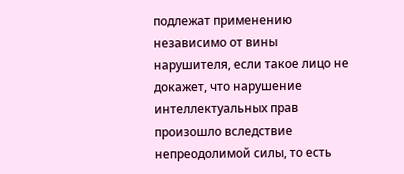подлежат применению независимо от вины нарушителя, если такое лицо не докажет, что нарушение интеллектуальных прав произошло вследствие непреодолимой силы, то есть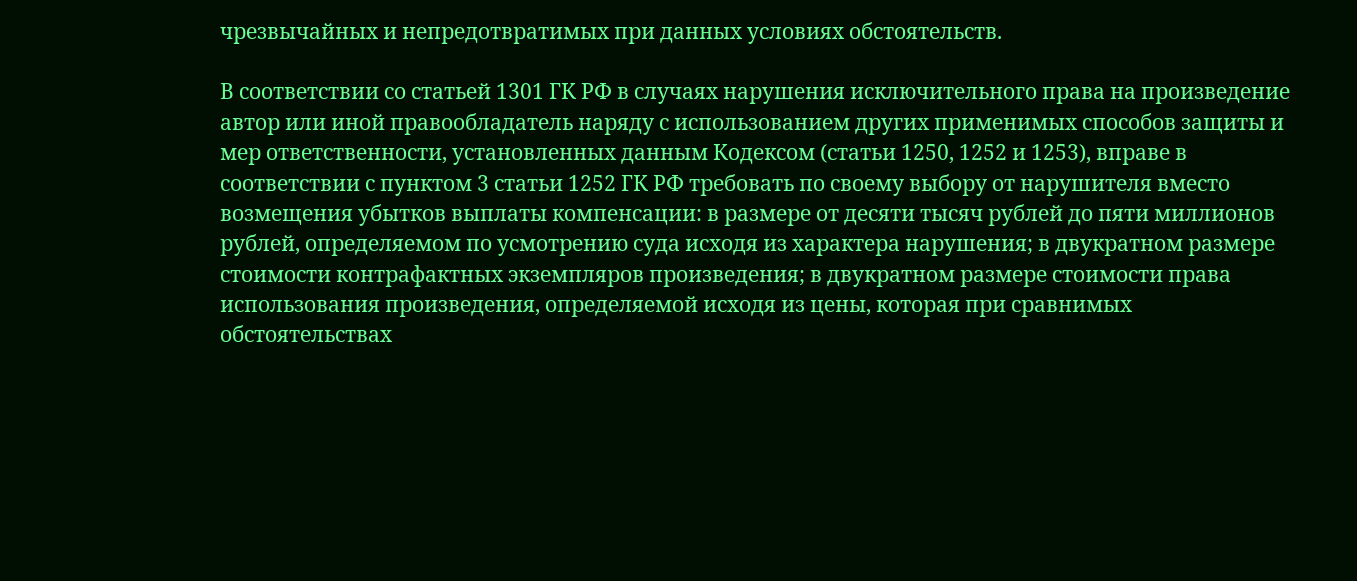чрезвычайных и непредотвратимых при данных условиях обстоятельств.

В соответствии со статьей 1301 ГК РФ в случаях нарушения исключительного права на произведение автор или иной правообладатель наряду с использованием других применимых способов защиты и мер ответственности, установленных данным Кодексом (статьи 1250, 1252 и 1253), вправе в соответствии с пунктом 3 статьи 1252 ГК РФ требовать по своему выбору от нарушителя вместо возмещения убытков выплаты компенсации: в размере от десяти тысяч рублей до пяти миллионов рублей, определяемом по усмотрению суда исходя из характера нарушения; в двукратном размере стоимости контрафактных экземпляров произведения; в двукратном размере стоимости права использования произведения, определяемой исходя из цены, которая при сравнимых обстоятельствах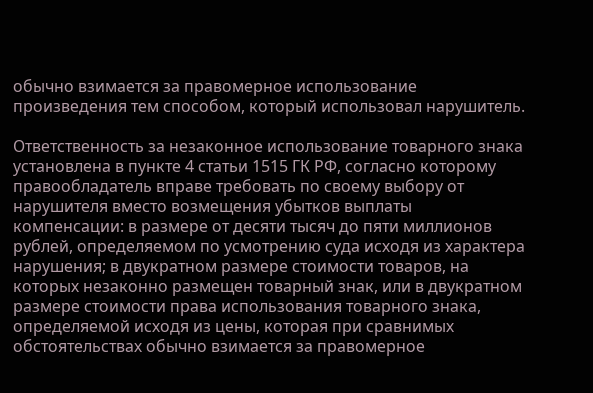обычно взимается за правомерное использование произведения тем способом, который использовал нарушитель.

Ответственность за незаконное использование товарного знака установлена в пункте 4 статьи 1515 ГК РФ, согласно которому правообладатель вправе требовать по своему выбору от нарушителя вместо возмещения убытков выплаты компенсации: в размере от десяти тысяч до пяти миллионов рублей, определяемом по усмотрению суда исходя из характера нарушения; в двукратном размере стоимости товаров, на которых незаконно размещен товарный знак, или в двукратном размере стоимости права использования товарного знака, определяемой исходя из цены, которая при сравнимых обстоятельствах обычно взимается за правомерное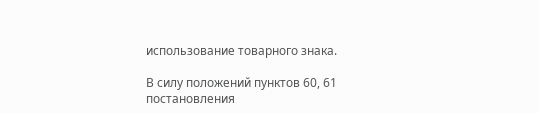использование товарного знака.

В силу положений пунктов 60, 61 постановления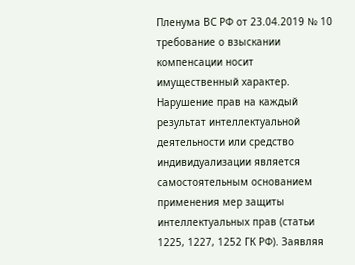Пленума ВС РФ от 23.04.2019 № 10 требование о взыскании компенсации носит имущественный характер. Нарушение прав на каждый результат интеллектуальной деятельности или средство индивидуализации является самостоятельным основанием применения мер защиты интеллектуальных прав (статьи 1225, 1227, 1252 ГК РФ). Заявляя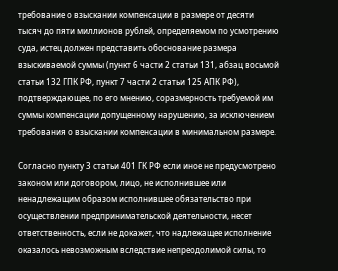требование о взыскании компенсации в размере от десяти тысяч до пяти миллионов рублей, определяемом по усмотрению суда, истец должен представить обоснование размера взыскиваемой суммы (пункт 6 части 2 статьи 131, абзац восьмой статьи 132 ГПК РФ, пункт 7 части 2 статьи 125 АПК РФ), подтверждающее, по его мнению, соразмерность требуемой им суммы компенсации допущенному нарушению, за исключением требования о взыскании компенсации в минимальном размере.

Согласно пункту 3 статьи 401 ГК РФ если иное не предусмотрено законом или договором, лицо, не исполнившее или ненадлежащим образом исполнившее обязательство при осуществлении предпринимательской деятельности, несет ответственность, если не докажет, что надлежащее исполнение оказалось невозможным вследствие непреодолимой силы, то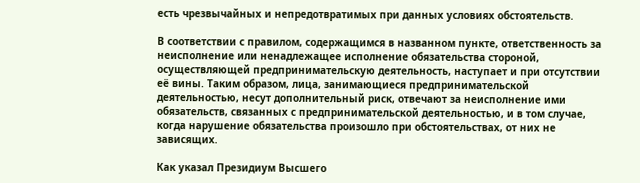есть чрезвычайных и непредотвратимых при данных условиях обстоятельств.

В соответствии с правилом, содержащимся в названном пункте, ответственность за неисполнение или ненадлежащее исполнение обязательства стороной, осуществляющей предпринимательскую деятельность, наступает и при отсутствии её вины. Таким образом, лица, занимающиеся предпринимательской деятельностью, несут дополнительный риск, отвечают за неисполнение ими обязательств, связанных с предпринимательской деятельностью, и в том случае, когда нарушение обязательства произошло при обстоятельствах, от них не зависящих.

Как указал Президиум Высшего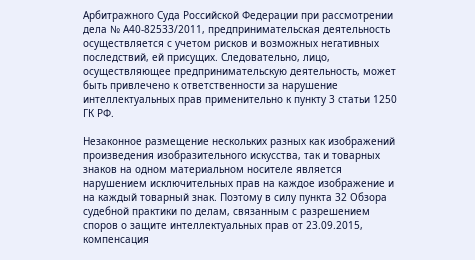Арбитражного Суда Российской Федерации при рассмотрении дела № А40-82533/2011, предпринимательская деятельность осуществляется с учетом рисков и возможных негативных последствий, ей присущих. Следовательно, лицо, осуществляющее предпринимательскую деятельность, может быть привлечено к ответственности за нарушение интеллектуальных прав применительно к пункту 3 статьи 1250 ГК РФ.

Незаконное размещение нескольких разных как изображений произведения изобразительного искусства, так и товарных знаков на одном материальном носителе является нарушением исключительных прав на каждое изображение и на каждый товарный знак. Поэтому в силу пункта 32 Обзора судебной практики по делам, связанным с разрешением споров о защите интеллектуальных прав от 23.09.2015, компенсация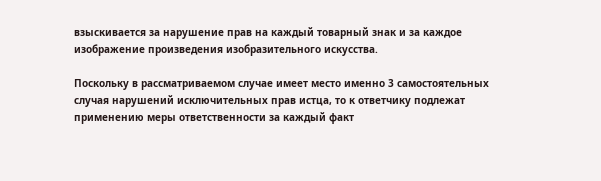взыскивается за нарушение прав на каждый товарный знак и за каждое изображение произведения изобразительного искусства.

Поскольку в рассматриваемом случае имеет место именно 3 самостоятельных случая нарушений исключительных прав истца, то к ответчику подлежат применению меры ответственности за каждый факт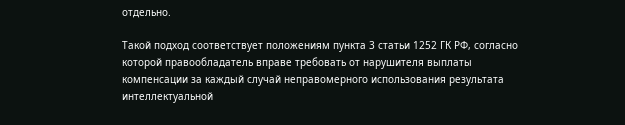отдельно.

Такой подход соответствует положениям пункта 3 статьи 1252 ГК РФ, согласно которой правообладатель вправе требовать от нарушителя выплаты компенсации за каждый случай неправомерного использования результата интеллектуальной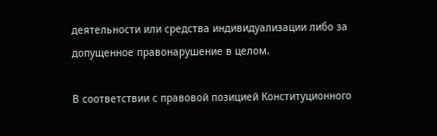деятельности или средства индивидуализации либо за допущенное правонарушение в целом.

В соответствии с правовой позицией Конституционного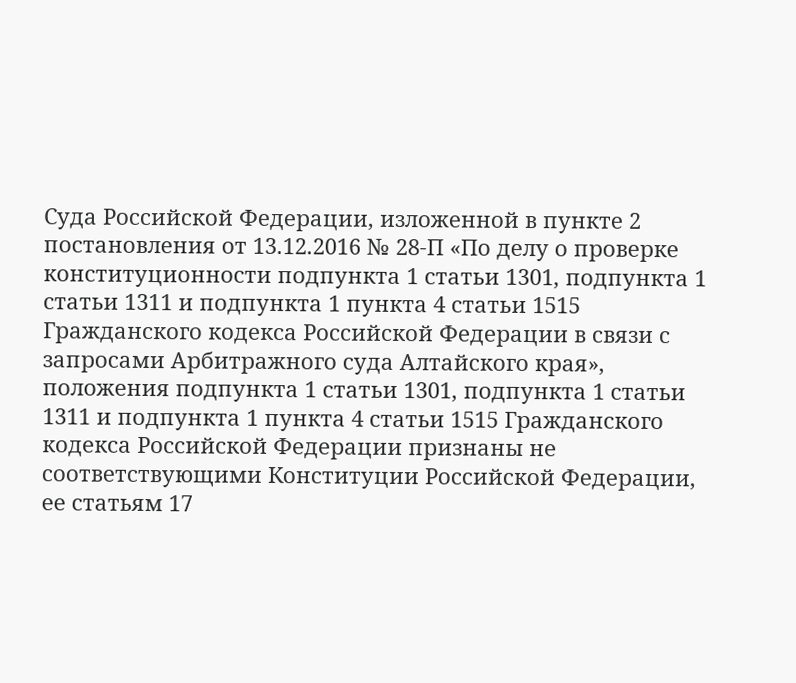Суда Российской Федерации, изложенной в пункте 2 постановления от 13.12.2016 № 28-П «По делу о проверке конституционности подпункта 1 статьи 1301, подпункта 1 статьи 1311 и подпункта 1 пункта 4 статьи 1515 Гражданского кодекса Российской Федерации в связи с запросами Арбитражного суда Алтайского края», положения подпункта 1 статьи 1301, подпункта 1 статьи 1311 и подпункта 1 пункта 4 статьи 1515 Гражданского кодекса Российской Федерации признаны не соответствующими Конституции Российской Федерации, ее статьям 17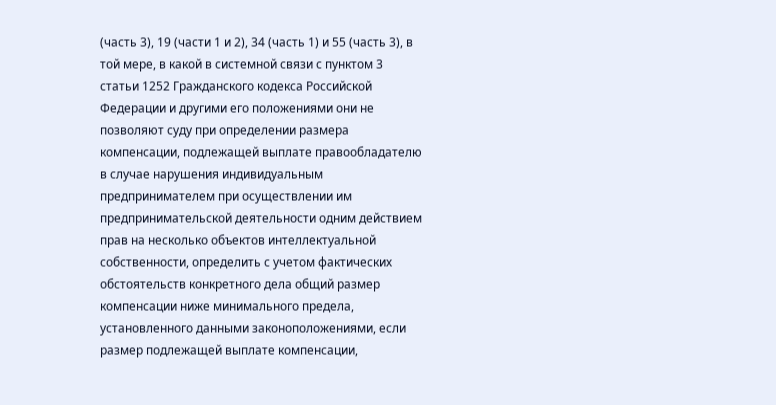(часть 3), 19 (части 1 и 2), 34 (часть 1) и 55 (часть 3), в той мере, в какой в системной связи с пунктом 3 статьи 1252 Гражданского кодекса Российской Федерации и другими его положениями они не позволяют суду при определении размера компенсации, подлежащей выплате правообладателю в случае нарушения индивидуальным предпринимателем при осуществлении им предпринимательской деятельности одним действием прав на несколько объектов интеллектуальной собственности, определить с учетом фактических обстоятельств конкретного дела общий размер компенсации ниже минимального предела, установленного данными законоположениями, если размер подлежащей выплате компенсации,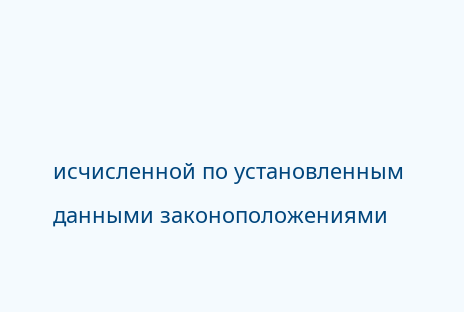исчисленной по установленным данными законоположениями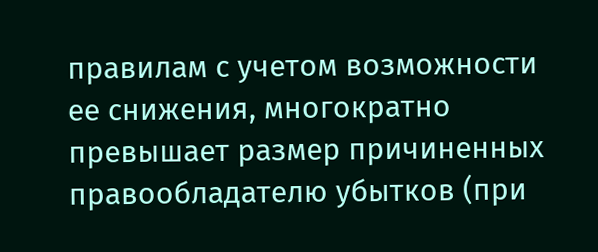правилам с учетом возможности ее снижения, многократно превышает размер причиненных правообладателю убытков (при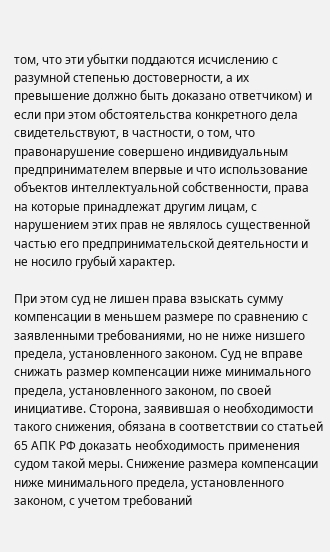том, что эти убытки поддаются исчислению с разумной степенью достоверности, а их превышение должно быть доказано ответчиком) и если при этом обстоятельства конкретного дела свидетельствуют, в частности, о том, что правонарушение совершено индивидуальным предпринимателем впервые и что использование объектов интеллектуальной собственности, права на которые принадлежат другим лицам, с нарушением этих прав не являлось существенной частью его предпринимательской деятельности и не носило грубый характер.

При этом суд не лишен права взыскать сумму компенсации в меньшем размере по сравнению с заявленными требованиями, но не ниже низшего предела, установленного законом. Суд не вправе снижать размер компенсации ниже минимального предела, установленного законом, по своей инициативе. Сторона, заявившая о необходимости такого снижения, обязана в соответствии со статьей 65 АПК РФ доказать необходимость применения судом такой меры. Снижение размера компенсации ниже минимального предела, установленного законом, с учетом требований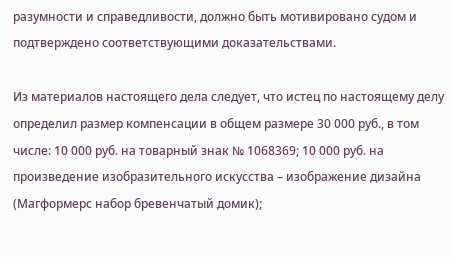разумности и справедливости, должно быть мотивировано судом и подтверждено соответствующими доказательствами.

Из материалов настоящего дела следует, что истец по настоящему делу определил размер компенсации в общем размере 30 000 руб., в том числе: 10 000 руб. на товарный знак № 1068369; 10 000 руб. на произведение изобразительного искусства – изображение дизайна (Магформерс набор бревенчатый домик);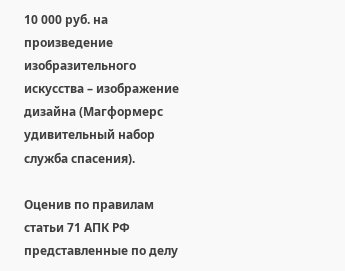10 000 руб. на произведение изобразительного искусства – изображение дизайна (Магформерс удивительный набор служба спасения).

Оценив по правилам статьи 71 АПК РФ представленные по делу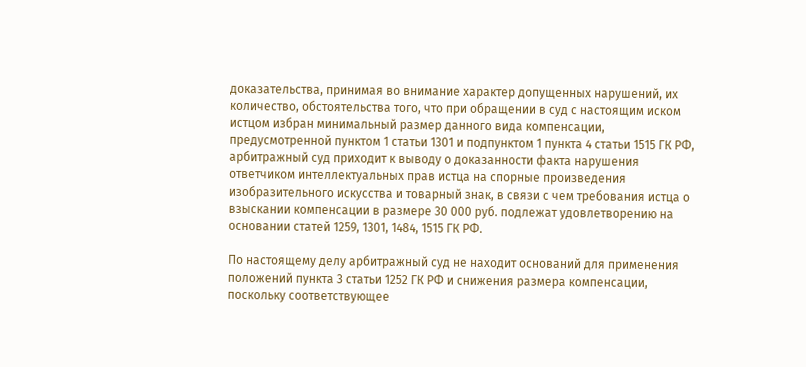доказательства, принимая во внимание характер допущенных нарушений, их количество, обстоятельства того, что при обращении в суд с настоящим иском истцом избран минимальный размер данного вида компенсации, предусмотренной пунктом 1 статьи 1301 и подпунктом 1 пункта 4 статьи 1515 ГК РФ, арбитражный суд приходит к выводу о доказанности факта нарушения ответчиком интеллектуальных прав истца на спорные произведения изобразительного искусства и товарный знак, в связи с чем требования истца о взыскании компенсации в размере 30 000 руб. подлежат удовлетворению на основании статей 1259, 1301, 1484, 1515 ГК РФ.

По настоящему делу арбитражный суд не находит оснований для применения положений пункта 3 статьи 1252 ГК РФ и снижения размера компенсации, поскольку соответствующее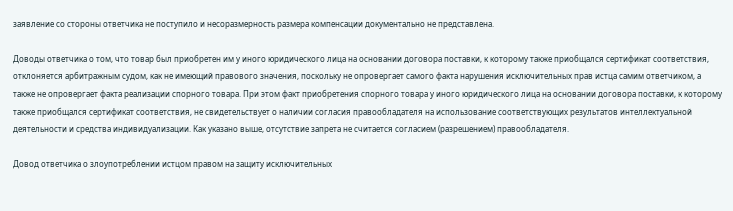заявление со стороны ответчика не поступило и несоразмерность размера компенсации документально не представлена.

Доводы ответчика о том, что товар был приобретен им у иного юридического лица на основании договора поставки, к которому также приобщался сертификат соответствия, отклоняется арбитражным судом, как не имеющий правового значения, поскольку не опровергает самого факта нарушения исключительных прав истца самим ответчиком, а также не опровергает факта реализации спорного товара. При этом факт приобретения спорного товара у иного юридического лица на основании договора поставки, к которому также приобщался сертификат соответствия, не свидетельствует о наличии согласия правообладателя на использование соответствующих результатов интеллектуальной деятельности и средства индивидуализации. Как указано выше, отсутствие запрета не считается согласием (разрешением) правообладателя.

Довод ответчика о злоупотреблении истцом правом на защиту исключительных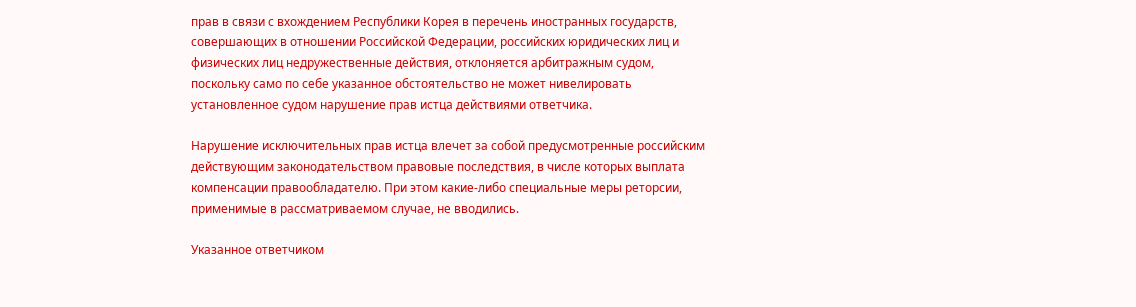прав в связи с вхождением Республики Корея в перечень иностранных государств, совершающих в отношении Российской Федерации, российских юридических лиц и физических лиц недружественные действия, отклоняется арбитражным судом, поскольку само по себе указанное обстоятельство не может нивелировать установленное судом нарушение прав истца действиями ответчика.

Нарушение исключительных прав истца влечет за собой предусмотренные российским действующим законодательством правовые последствия, в числе которых выплата компенсации правообладателю. При этом какие-либо специальные меры реторсии, применимые в рассматриваемом случае, не вводились.

Указанное ответчиком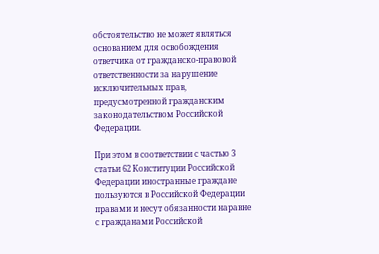обстоятельство не может являться основанием для освобождения ответчика от гражданско-правовой ответственности за нарушение исключительных прав, предусмотренной гражданским законодательством Российской Федерации.

При этом в соответствии с частью 3 статьи 62 Конституции Российской Федерации иностранные граждане пользуются в Российской Федерации правами и несут обязанности наравне с гражданами Российской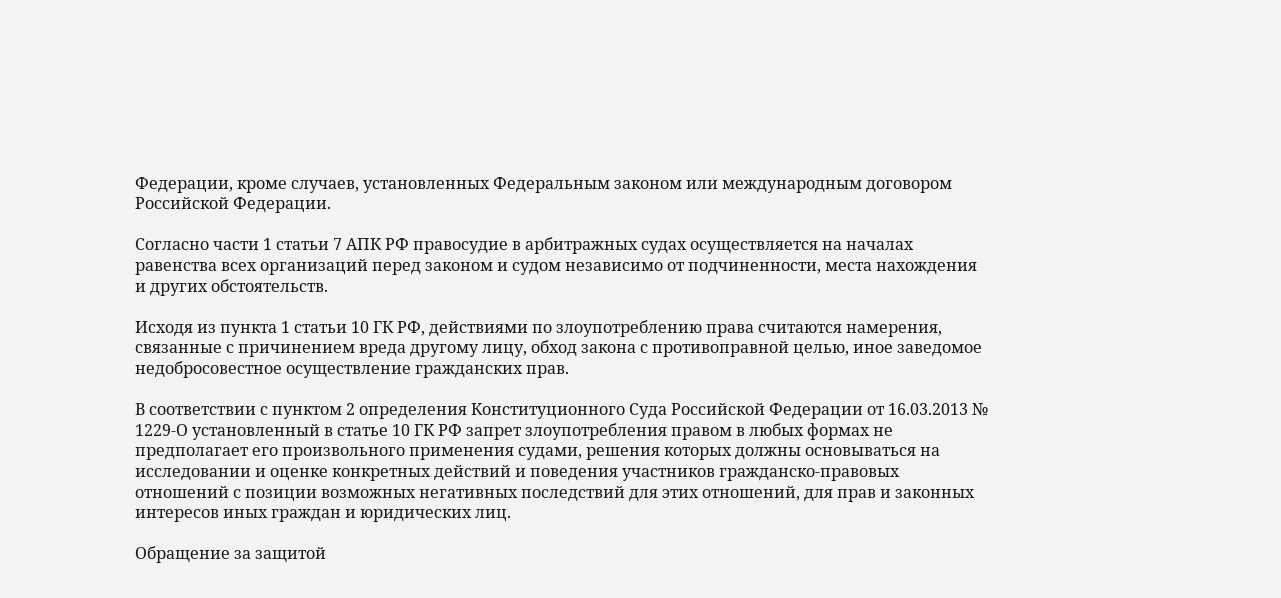Федерации, кроме случаев, установленных Федеральным законом или международным договором Российской Федерации.

Согласно части 1 статьи 7 АПК РФ правосудие в арбитражных судах осуществляется на началах равенства всех организаций перед законом и судом независимо от подчиненности, места нахождения и других обстоятельств.

Исходя из пункта 1 статьи 10 ГК РФ, действиями по злоупотреблению права считаются намерения, связанные с причинением вреда другому лицу, обход закона с противоправной целью, иное заведомое недобросовестное осуществление гражданских прав.

В соответствии с пунктом 2 определения Конституционного Суда Российской Федерации от 16.03.2013 № 1229-О установленный в статье 10 ГК РФ запрет злоупотребления правом в любых формах не предполагает его произвольного применения судами, решения которых должны основываться на исследовании и оценке конкретных действий и поведения участников гражданско-правовых отношений с позиции возможных негативных последствий для этих отношений, для прав и законных интересов иных граждан и юридических лиц.

Обращение за защитой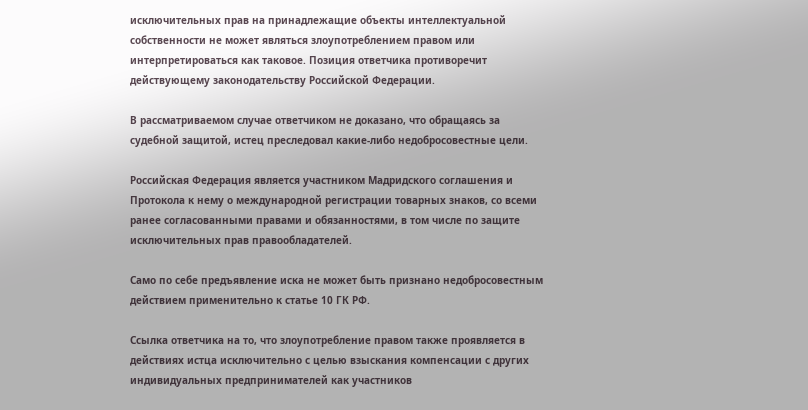исключительных прав на принадлежащие объекты интеллектуальной собственности не может являться злоупотреблением правом или интерпретироваться как таковое. Позиция ответчика противоречит действующему законодательству Российской Федерации.

В рассматриваемом случае ответчиком не доказано, что обращаясь за судебной защитой, истец преследовал какие-либо недобросовестные цели.

Российская Федерация является участником Мадридского соглашения и Протокола к нему о международной регистрации товарных знаков, со всеми ранее согласованными правами и обязанностями, в том числе по защите исключительных прав правообладателей.

Само по себе предъявление иска не может быть признано недобросовестным действием применительно к статье 10 ГК РФ.

Ссылка ответчика на то, что злоупотребление правом также проявляется в действиях истца исключительно с целью взыскания компенсации с других индивидуальных предпринимателей как участников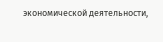экономической деятельности,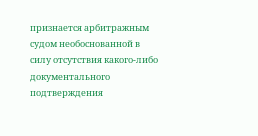признается арбитражным судом необоснованной в силу отсутствия какого-либо документального подтверждения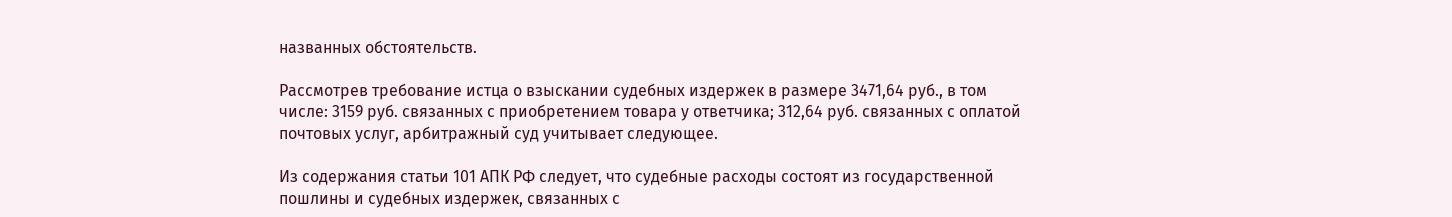названных обстоятельств.

Рассмотрев требование истца о взыскании судебных издержек в размере 3471,64 руб., в том числе: 3159 руб. связанных с приобретением товара у ответчика; 312,64 руб. связанных с оплатой почтовых услуг, арбитражный суд учитывает следующее.

Из содержания статьи 101 АПК РФ следует, что судебные расходы состоят из государственной пошлины и судебных издержек, связанных с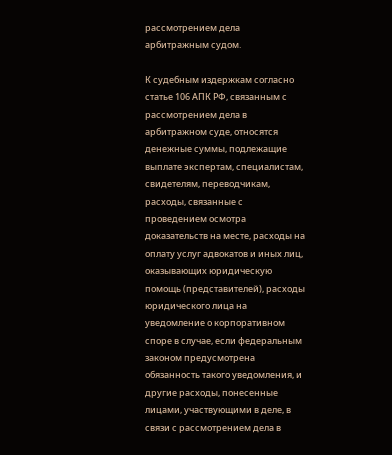рассмотрением дела арбитражным судом.

К судебным издержкам согласно статье 106 АПК РФ, связанным с рассмотрением дела в арбитражном суде, относятся денежные суммы, подлежащие выплате экспертам, специалистам, свидетелям, переводчикам, расходы, связанные с проведением осмотра доказательств на месте, расходы на оплату услуг адвокатов и иных лиц, оказывающих юридическую помощь (представителей), расходы юридического лица на уведомление о корпоративном споре в случае, если федеральным законом предусмотрена обязанность такого уведомления, и другие расходы, понесенные лицами, участвующими в деле, в связи с рассмотрением дела в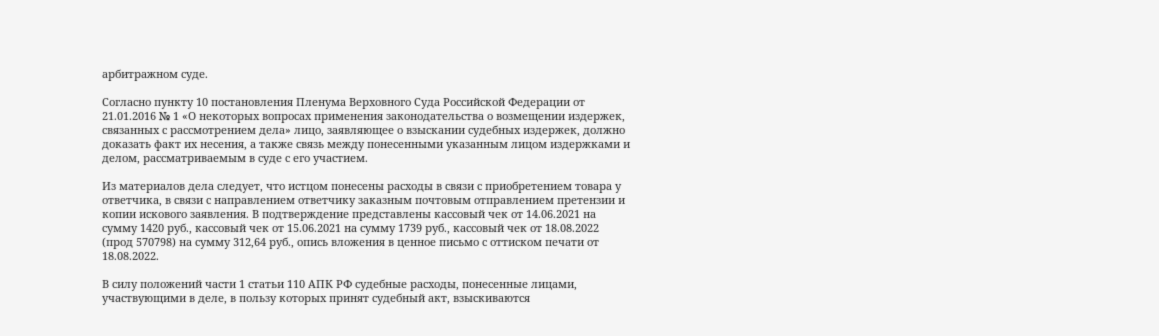арбитражном суде.

Согласно пункту 10 постановления Пленума Верховного Суда Российской Федерации от 21.01.2016 № 1 «О некоторых вопросах применения законодательства о возмещении издержек, связанных с рассмотрением дела» лицо, заявляющее о взыскании судебных издержек, должно доказать факт их несения, а также связь между понесенными указанным лицом издержками и делом, рассматриваемым в суде с его участием.

Из материалов дела следует, что истцом понесены расходы в связи с приобретением товара у ответчика, в связи с направлением ответчику заказным почтовым отправлением претензии и копии искового заявления. В подтверждение представлены кассовый чек от 14.06.2021 на сумму 1420 руб., кассовый чек от 15.06.2021 на сумму 1739 руб., кассовый чек от 18.08.2022 (прод 570798) на сумму 312,64 руб., опись вложения в ценное письмо с оттиском печати от 18.08.2022.

В силу положений части 1 статьи 110 АПК РФ судебные расходы, понесенные лицами, участвующими в деле, в пользу которых принят судебный акт, взыскиваются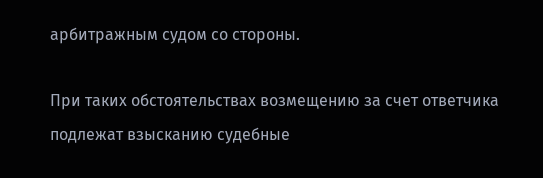арбитражным судом со стороны.

При таких обстоятельствах возмещению за счет ответчика подлежат взысканию судебные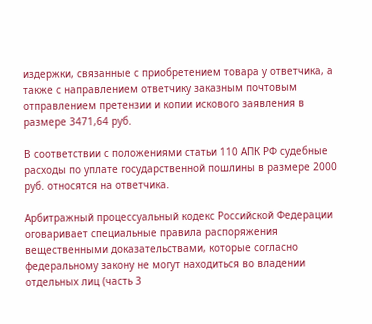издержки, связанные с приобретением товара у ответчика, а также с направлением ответчику заказным почтовым отправлением претензии и копии искового заявления в размере 3471,64 руб.

В соответствии с положениями статьи 110 АПК РФ судебные расходы по уплате государственной пошлины в размере 2000 руб. относятся на ответчика.

Арбитражный процессуальный кодекс Российской Федерации оговаривает специальные правила распоряжения вещественными доказательствами, которые согласно федеральному закону не могут находиться во владении отдельных лиц (часть 3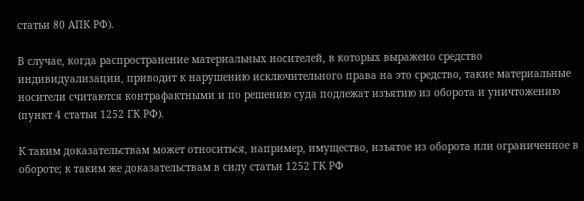статьи 80 АПК РФ).

В случае, когда распространение материальных носителей, в которых выражено средство индивидуализации, приводит к нарушению исключительного права на это средство, такие материальные носители считаются контрафактными и по решению суда подлежат изъятию из оборота и уничтожению (пункт 4 статьи 1252 ГК РФ).

К таким доказательствам может относиться, например, имущество, изъятое из оборота или ограниченное в обороте; к таким же доказательствам в силу статьи 1252 ГК РФ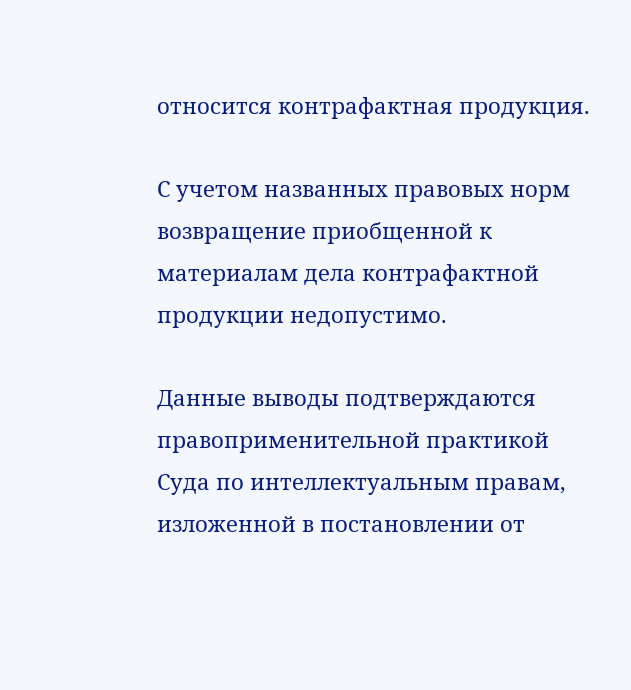относится контрафактная продукция.

С учетом названных правовых норм возвращение приобщенной к материалам дела контрафактной продукции недопустимо.

Данные выводы подтверждаются правоприменительной практикой Суда по интеллектуальным правам, изложенной в постановлении от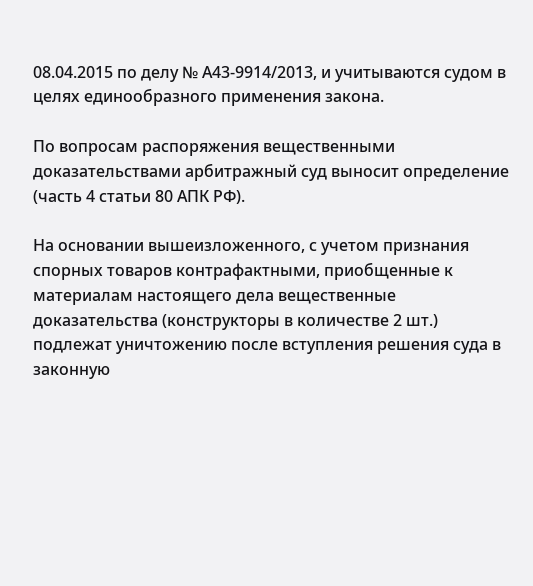08.04.2015 по делу № А43-9914/2013, и учитываются судом в целях единообразного применения закона.

По вопросам распоряжения вещественными доказательствами арбитражный суд выносит определение (часть 4 статьи 80 АПК РФ).

На основании вышеизложенного, с учетом признания спорных товаров контрафактными, приобщенные к материалам настоящего дела вещественные доказательства (конструкторы в количестве 2 шт.) подлежат уничтожению после вступления решения суда в законную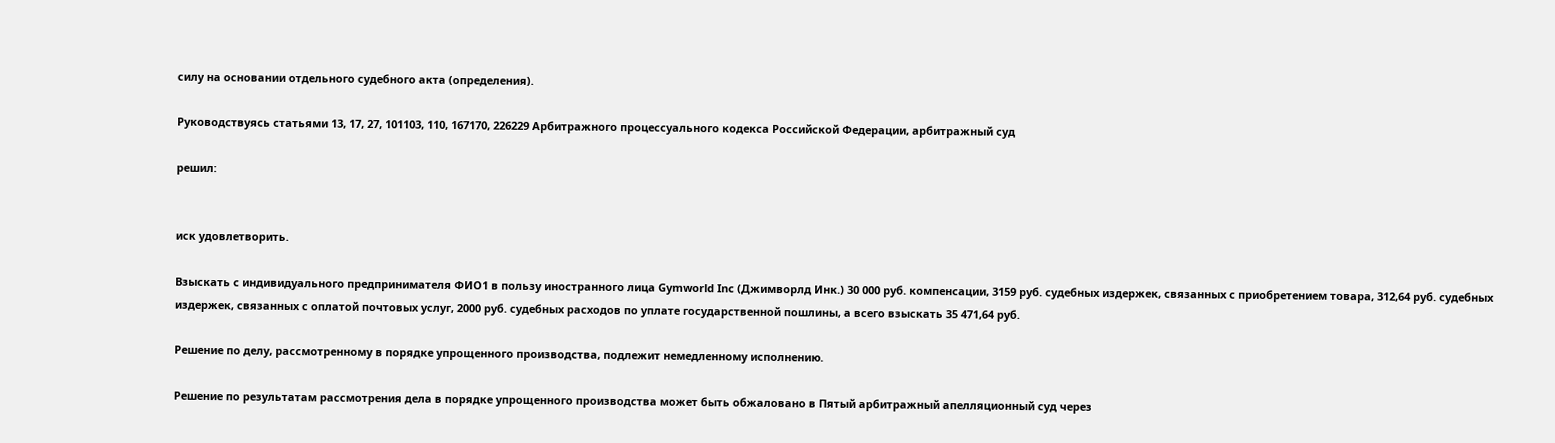силу на основании отдельного судебного акта (определения).

Руководствуясь статьями 13, 17, 27, 101103, 110, 167170, 226229 Арбитражного процессуального кодекса Российской Федерации, арбитражный суд

решил:


иск удовлетворить.

Взыскать с индивидуального предпринимателя ФИО1 в пользу иностранного лица Gymworld Inc (Джимворлд Инк.) 30 000 руб. компенсации, 3159 руб. судебных издержек, связанных с приобретением товара, 312,64 руб. судебных издержек, связанных с оплатой почтовых услуг, 2000 руб. судебных расходов по уплате государственной пошлины, а всего взыскать 35 471,64 руб.

Решение по делу, рассмотренному в порядке упрощенного производства, подлежит немедленному исполнению.

Решение по результатам рассмотрения дела в порядке упрощенного производства может быть обжаловано в Пятый арбитражный апелляционный суд через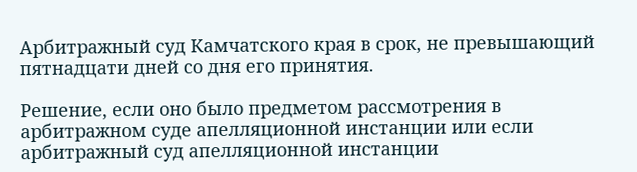Арбитражный суд Камчатского края в срок, не превышающий пятнадцати дней со дня его принятия.

Решение, если оно было предметом рассмотрения в арбитражном суде апелляционной инстанции или если арбитражный суд апелляционной инстанции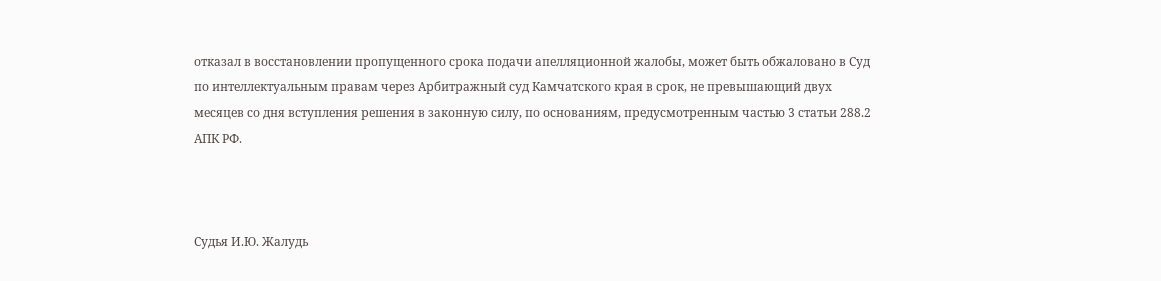отказал в восстановлении пропущенного срока подачи апелляционной жалобы, может быть обжаловано в Суд по интеллектуальным правам через Арбитражный суд Камчатского края в срок, не превышающий двух месяцев со дня вступления решения в законную силу, по основаниям, предусмотренным частью 3 статьи 288.2 АПК РФ.



Судья И.Ю. Жалудь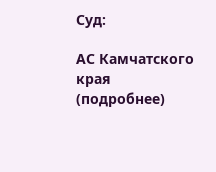Суд:

АС Камчатского края (подробнее)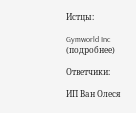Истцы:

Gymworld Inc (подробнее)

Ответчики:

ИП Ван Олеся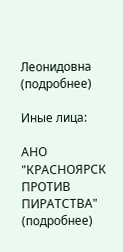Леонидовна (подробнее)

Иные лица:

АНО "КРАСНОЯРСК ПРОТИВ ПИРАТСТВА" (подробнее)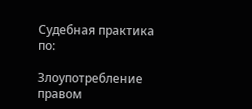Судебная практика по:

Злоупотребление правом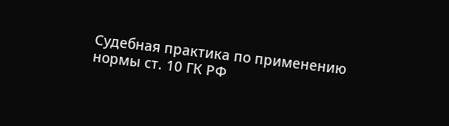Судебная практика по применению нормы ст. 10 ГК РФ